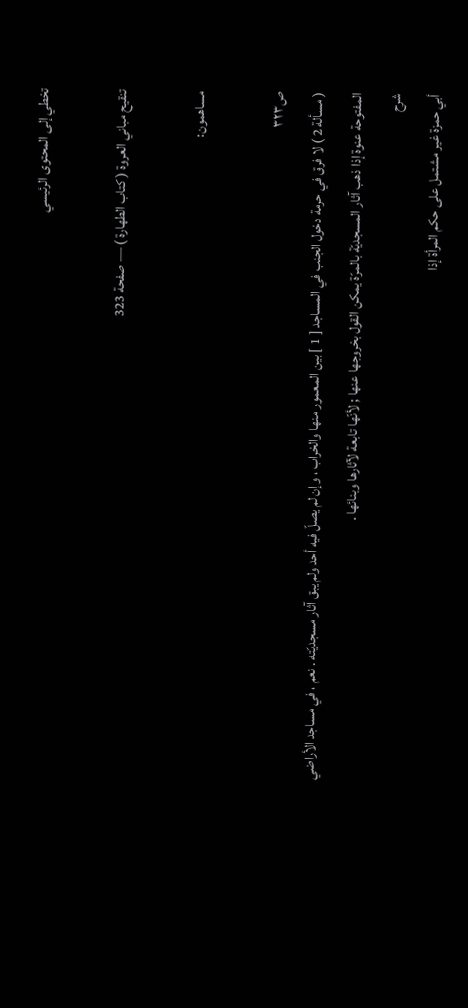تخطي إلى المحتوى الرئيسي

تنقيح مباني العروة ( كتاب الطهارة ) — صفحة 323

مساهمون:

ص٣٢٣
( مسألة 2 ) لا فرق في حرمة دخول الجنب في المساجد [ 1 ] بين المعمور منها والخراب ، وإن لم يصلّ فيه أحد ولم يبق آثار مسجديّته . نعم ، في مساجد الأراضي المفتوحة عنوة إذا ذهب آثار المسجديّة بالمرّة يمكن القول بخروجها عنها ; لأنّها تابعة لآثارها وبنائها .
شرح
أبي حمزة غير مشتمل على حكم المرأة إذا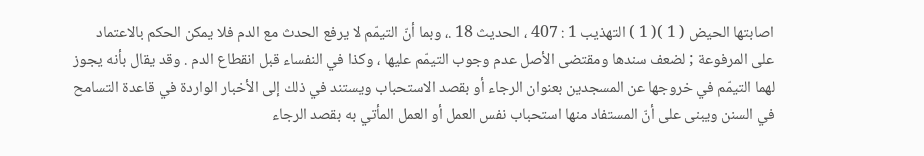اصابتها الحيض ( 1 )( 1 ) التهذيب 1 : 407 ، الحديث 18 .، وبما أنّ التيمّم لا يرفع الحدث مع الدم فلا يمكن الحكم بالاعتماد على المرفوعة ; لضعف سندها ومقتضى الأصل عدم وجوب التيمّم عليها ، وكذا في النفساء قبل انقطاع الدم . وقد يقال بأنه يجوز لهما التيمّم في خروجها عن المسجدين بعنوان الرجاء أو بقصد الاستحباب ويستند في ذلك إلى الأخبار الواردة في قاعدة التسامح في السنن ويبنى على أنّ المستفاد منها استحباب نفس العمل أو العمل المأتي به بقصد الرجاء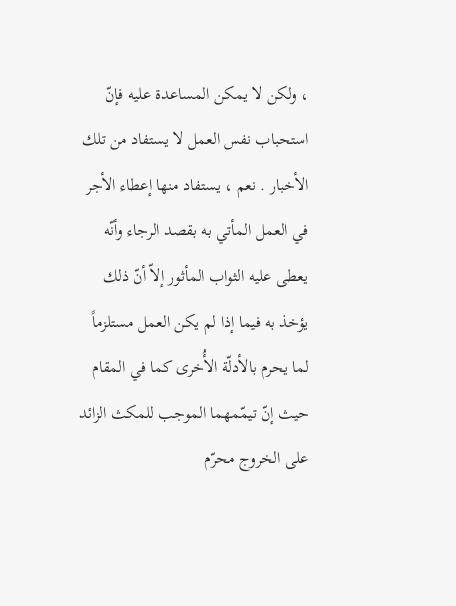، ولكن لا يمكن المساعدة عليه فإنّ استحباب نفس العمل لا يستفاد من تلك الأخبار . نعم ، يستفاد منها إعطاء الأجر في العمل المأتي به بقصد الرجاء وأنّه يعطى عليه الثواب المأثور إلاّ أنّ ذلك يؤخذ به فيما إذا لم يكن العمل مستلزماً لما يحرم بالأدلّة الأُخرى كما في المقام حيث إنّ تيمّمهما الموجب للمكث الزائد على الخروج محرّم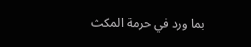بما ورد في حرمة المكث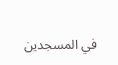في المسجدين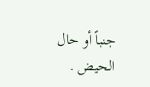جنباً أو حال الحيض .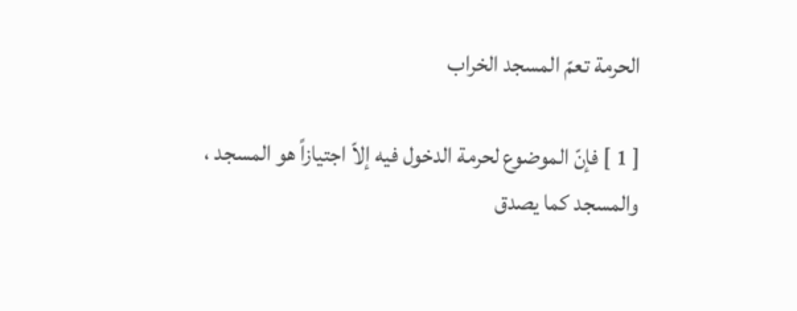الحرمة تعمّ المسجد الخراب

[ 1 ] فإنّ الموضوع لحرمة الدخول فيه إلاّ اجتيازاً هو المسجد ، والمسجد كما يصدق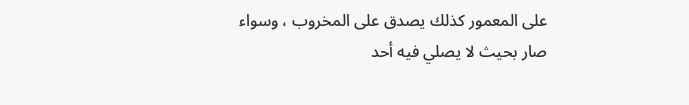على المعمور كذلك يصدق على المخروب ، وسواء صار بحيث لا يصلي فيه أحد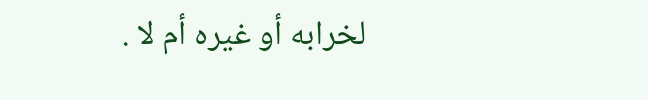لخرابه أو غيره أم لا .